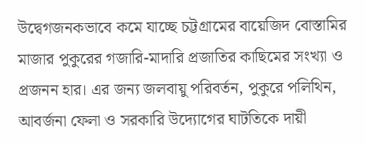উদ্বেগজনকভাবে কমে যাচ্ছে চট্টগ্রামের বায়েজিদ বোস্তামির মাজার পুকুরের গজারি-মাদারি প্রজাতির কাছিমের সংখ্যা ও প্রজনন হার। এর জন্য জলবায়ু পরিবর্তন, পুকুরে পলিথিন, আবর্জনা ফেলা ও সরকারি উদ্যোগের ঘাটতিকে দায়ী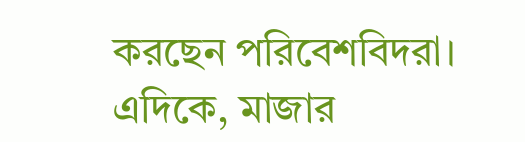করছেন পরিবেশবিদরা। এদিকে, মাজার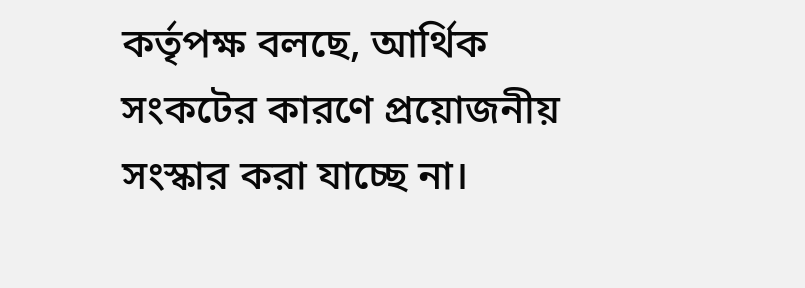কর্তৃপক্ষ বলছে, আর্থিক সংকটের কারণে প্রয়োজনীয় সংস্কার করা যাচ্ছে না।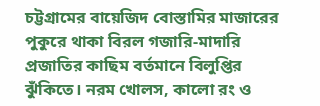চট্টগ্রামের বায়েজিদ বোস্তামির মাজারের পুকুরে থাকা বিরল গজারি-মাদারি প্রজাতির কাছিম বর্তমানে বিলুপ্তির ঝুঁকিতে। নরম খোলস, কালো রং ও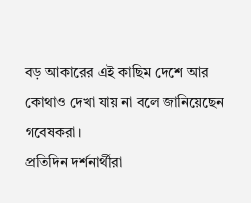বড় আকারের এই কাছিম দেশে আর কোথাও দেখা যায় না বলে জানিয়েছেন গবেষকরা।
প্রতিদিন দর্শনার্থীরা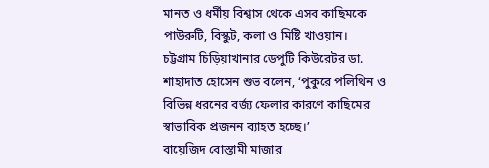মানত ও ধর্মীয় বিশ্বাস থেকে এসব কাছিমকে পাউরুটি, বিস্কুট, কলা ও মিষ্টি খাওয়ান।
চট্টগ্রাম চিড়িয়াখানার ডেপুটি কিউরেটর ডা. শাহাদাত হোসেন শুভ বলেন, ‘পুকুরে পলিথিন ও বিভিন্ন ধরনের বর্জ্য ফেলার কারণে কাছিমের স্বাভাবিক প্রজনন ব্যাহত হচ্ছে।’
বায়েজিদ বোস্তামী মাজার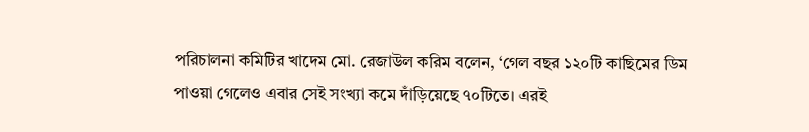পরিচালনা কমিটির খাদেম মো. রেজাউল করিম বলেন, ‘গেল বছর ১২০টি কাছিমের ডিম পাওয়া গেলেও এবার সেই সংখ্যা কমে দাঁড়িয়েছে ৭০টিতে। এরই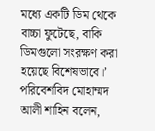মধ্যে একটি ডিম থেকে বাচ্চা ফুটেছে, বাকি ডিমগুলো সংরক্ষণ করা হয়েছে বিশেষভাবে।’
পরিবেশবিদ মোহাম্মদ আলী শাহিন বলেন,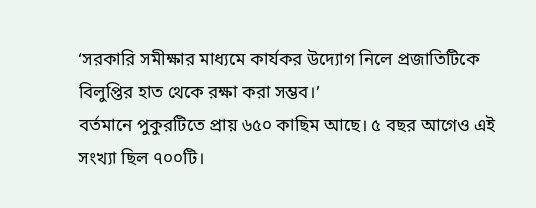‘সরকারি সমীক্ষার মাধ্যমে কার্যকর উদ্যোগ নিলে প্রজাতিটিকে বিলুপ্তির হাত থেকে রক্ষা করা সম্ভব।’
বর্তমানে পুকুরটিতে প্রায় ৬৫০ কাছিম আছে। ৫ বছর আগেও এই সংখ্যা ছিল ৭০০টি।